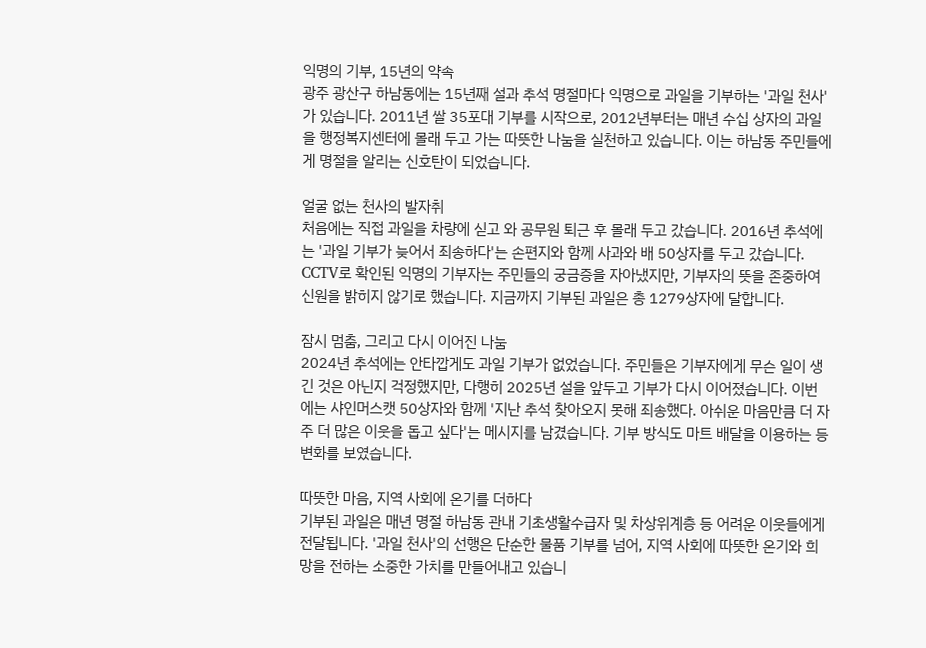익명의 기부, 15년의 약속
광주 광산구 하남동에는 15년째 설과 추석 명절마다 익명으로 과일을 기부하는 '과일 천사'가 있습니다. 2011년 쌀 35포대 기부를 시작으로, 2012년부터는 매년 수십 상자의 과일을 행정복지센터에 몰래 두고 가는 따뜻한 나눔을 실천하고 있습니다. 이는 하남동 주민들에게 명절을 알리는 신호탄이 되었습니다.

얼굴 없는 천사의 발자취
처음에는 직접 과일을 차량에 싣고 와 공무원 퇴근 후 몰래 두고 갔습니다. 2016년 추석에는 '과일 기부가 늦어서 죄송하다'는 손편지와 함께 사과와 배 50상자를 두고 갔습니다. CCTV로 확인된 익명의 기부자는 주민들의 궁금증을 자아냈지만, 기부자의 뜻을 존중하여 신원을 밝히지 않기로 했습니다. 지금까지 기부된 과일은 총 1279상자에 달합니다.

잠시 멈춤, 그리고 다시 이어진 나눔
2024년 추석에는 안타깝게도 과일 기부가 없었습니다. 주민들은 기부자에게 무슨 일이 생긴 것은 아닌지 걱정했지만, 다행히 2025년 설을 앞두고 기부가 다시 이어졌습니다. 이번에는 샤인머스캣 50상자와 함께 '지난 추석 찾아오지 못해 죄송했다. 아쉬운 마음만큼 더 자주 더 많은 이웃을 돕고 싶다'는 메시지를 남겼습니다. 기부 방식도 마트 배달을 이용하는 등 변화를 보였습니다.

따뜻한 마음, 지역 사회에 온기를 더하다
기부된 과일은 매년 명절 하남동 관내 기초생활수급자 및 차상위계층 등 어려운 이웃들에게 전달됩니다. '과일 천사'의 선행은 단순한 물품 기부를 넘어, 지역 사회에 따뜻한 온기와 희망을 전하는 소중한 가치를 만들어내고 있습니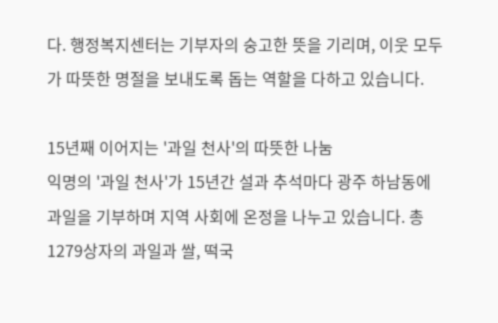다. 행정복지센터는 기부자의 숭고한 뜻을 기리며, 이웃 모두가 따뜻한 명절을 보내도록 돕는 역할을 다하고 있습니다.

15년째 이어지는 '과일 천사'의 따뜻한 나눔
익명의 '과일 천사'가 15년간 설과 추석마다 광주 하남동에 과일을 기부하며 지역 사회에 온정을 나누고 있습니다. 총 1279상자의 과일과 쌀, 떡국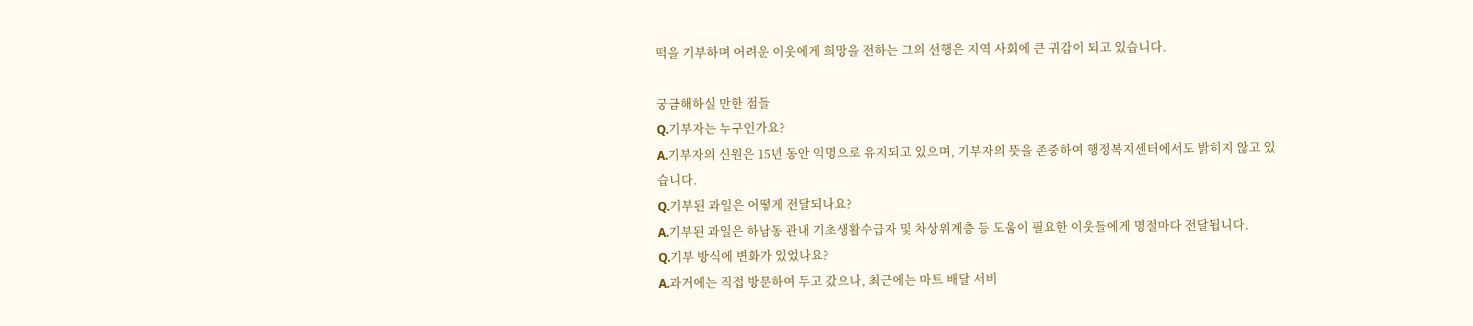떡을 기부하며 어려운 이웃에게 희망을 전하는 그의 선행은 지역 사회에 큰 귀감이 되고 있습니다.

궁금해하실 만한 점들
Q.기부자는 누구인가요?
A.기부자의 신원은 15년 동안 익명으로 유지되고 있으며, 기부자의 뜻을 존중하여 행정복지센터에서도 밝히지 않고 있습니다.
Q.기부된 과일은 어떻게 전달되나요?
A.기부된 과일은 하남동 관내 기초생활수급자 및 차상위계층 등 도움이 필요한 이웃들에게 명절마다 전달됩니다.
Q.기부 방식에 변화가 있었나요?
A.과거에는 직접 방문하여 두고 갔으나, 최근에는 마트 배달 서비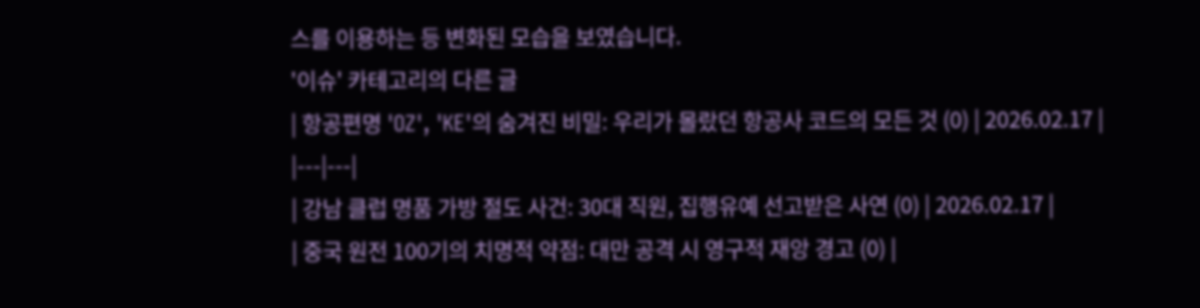스를 이용하는 등 변화된 모습을 보였습니다.
'이슈' 카테고리의 다른 글
| 항공편명 'OZ', 'KE'의 숨겨진 비밀: 우리가 몰랐던 항공사 코드의 모든 것 (0) | 2026.02.17 |
|---|---|
| 강남 클럽 명품 가방 절도 사건: 30대 직원, 집행유예 선고받은 사연 (0) | 2026.02.17 |
| 중국 원전 100기의 치명적 약점: 대만 공격 시 영구적 재앙 경고 (0) |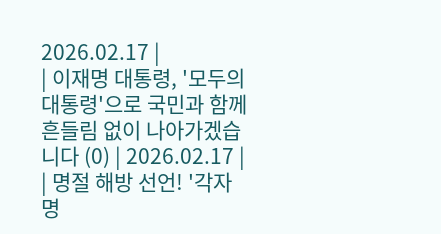2026.02.17 |
| 이재명 대통령, '모두의 대통령'으로 국민과 함께 흔들림 없이 나아가겠습니다 (0) | 2026.02.17 |
| 명절 해방 선언! '각자 명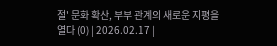절' 문화 확산, 부부 관계의 새로운 지평을 열다 (0) | 2026.02.17 |